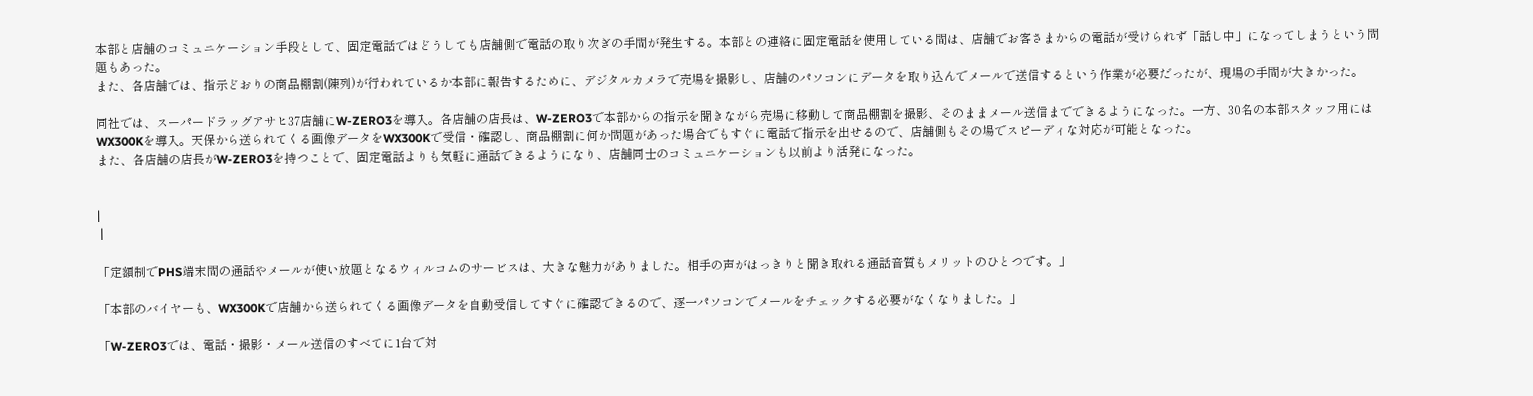本部と店舗のコミュニケーション手段として、固定電話ではどうしても店舗側で電話の取り次ぎの手間が発生する。本部との連絡に固定電話を使用している間は、店舗でお客さまからの電話が受けられず「話し中」になってしまうという問題もあった。
また、各店舗では、指示どおりの商品棚割(陳列)が行われているか本部に報告するために、デジタルカメラで売場を撮影し、店舗のパソコンにデータを取り込んでメールで送信するという作業が必要だったが、現場の手間が大きかった。

同社では、スーパードラッグアサヒ37店舗にW-ZERO3を導入。各店舗の店長は、W-ZERO3で本部からの指示を聞きながら売場に移動して商品棚割を撮影、そのままメール送信までできるようになった。一方、30名の本部スタッフ用にはWX300Kを導入。天保から送られてくる画像データをWX300Kで受信・確認し、商品棚割に何か問題があった場合でもすぐに電話で指示を出せるので、店舗側もその場でスピーディな対応が可能となった。
また、各店舗の店長がW-ZERO3を持つことで、固定電話よりも気軽に通話できるようになり、店舗同士のコミュニケーションも以前より活発になった。


|
 |

「定額制でPHS端末間の通話やメールが使い放題となるウィルコムのサービスは、大きな魅力がありました。相手の声がはっきりと聞き取れる通話音質もメリットのひとつです。」

「本部のバイヤーも、WX300Kで店舗から送られてくる画像データを自動受信してすぐに確認できるので、逐一パソコンでメールをチェックする必要がなくなりました。」

「W-ZERO3では、電話・撮影・メール送信のすべてに1台で対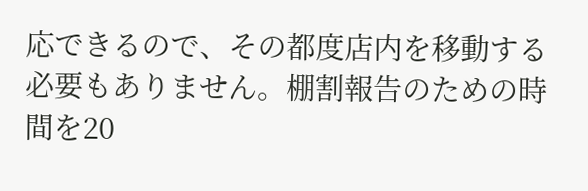応できるので、その都度店内を移動する必要もありません。棚割報告のための時間を20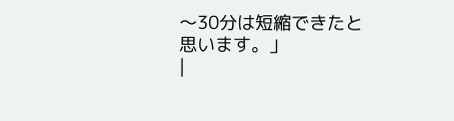〜30分は短縮できたと思います。」
|